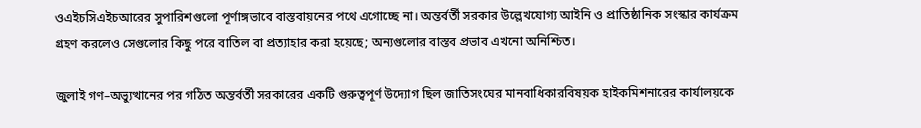ওএইচসিএইচআরের সুপারিশগুলো পূর্ণাঙ্গভাবে বাস্তবায়নের পথে এগোচ্ছে না। অন্তর্বর্তী সরকার উল্লেখযোগ্য আইনি ও প্রাতিষ্ঠানিক সংস্কার কার্যক্রম গ্রহণ করলেও সেগুলোর কিছু পরে বাতিল বা প্রত্যাহার করা হয়েছে; অন্যগুলোর বাস্তব প্রভাব এখনো অনিশ্চিত।

জুলাই গণ–অভ্যুত্থানের পর গঠিত অন্তর্বর্তী সরকারের একটি গুরুত্বপূর্ণ উদ্যোগ ছিল জাতিসংঘের মানবাধিকারবিষয়ক হাইকমিশনারের কার্যালয়কে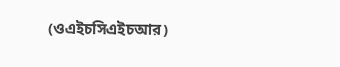(ওএইচসিএইচআর)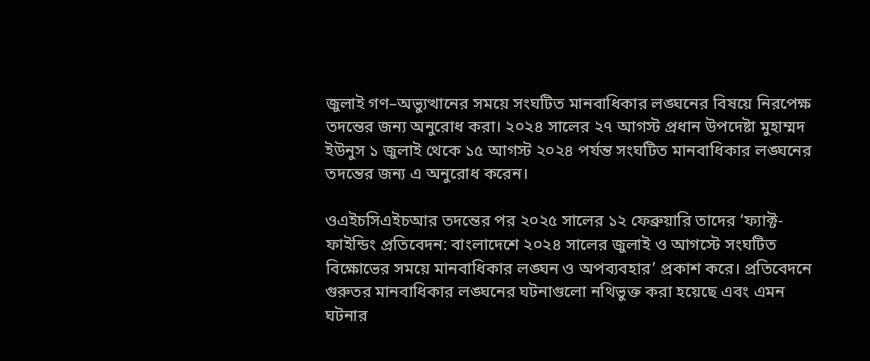জুলাই গণ–অভ্যুত্থানের সময়ে সংঘটিত মানবাধিকার লঙ্ঘনের বিষয়ে নিরপেক্ষ তদন্তের জন্য অনুরোধ করা। ২০২৪ সালের ২৭ আগস্ট প্রধান উপদেষ্টা মুহাম্মদ ইউনুস ১ জুলাই থেকে ১৫ আগস্ট ২০২৪ পর্যন্ত সংঘটিত মানবাধিকার লঙ্ঘনের তদন্তের জন্য এ অনুরোধ করেন।

ওএইচসিএইচআর তদন্তের পর ২০২৫ সালের ১২ ফেব্রুয়ারি তাদের ‘ফ্যাক্ট-ফাইন্ডিং প্রতিবেদন: বাংলাদেশে ২০২৪ সালের জুলাই ও আগস্টে সংঘটিত বিক্ষোভের সময়ে মানবাধিকার লঙ্ঘন ও অপব্যবহার’ প্রকাশ করে। প্রতিবেদনে গুরুতর মানবাধিকার লঙ্ঘনের ঘটনাগুলো নথিভুক্ত করা হয়েছে এবং এমন ঘটনার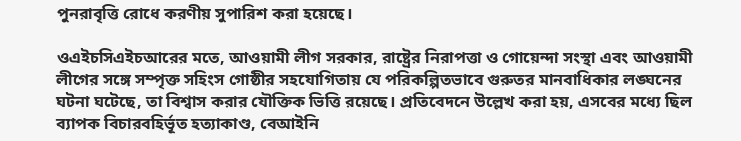পুনরাবৃত্তি রোধে করণীয় সুপারিশ করা হয়েছে।

ওএইচসিএইচআরের মতে, আওয়ামী লীগ সরকার, রাষ্ট্রের নিরাপত্তা ও গোয়েন্দা সংস্থা এবং আওয়ামী লীগের সঙ্গে সম্পৃক্ত সহিংস গোষ্ঠীর সহযোগিতায় যে পরিকল্পিতভাবে গুরুতর মানবাধিকার লঙ্ঘনের ঘটনা ঘটেছে, তা বিশ্বাস করার যৌক্তিক ভিত্তি রয়েছে। প্রতিবেদনে উল্লেখ করা হয়, এসবের মধ্যে ছিল ব্যাপক বিচারবহির্ভূত হত্যাকাণ্ড, বেআইনি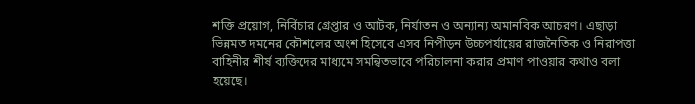শক্তি প্রয়োগ, নির্বিচার গ্রেপ্তার ও আটক, নির্যাতন ও অন্যান্য অমানবিক আচরণ। এছাড়া ভিন্নমত দমনের কৌশলের অংশ হিসেবে এসব নিপীড়ন উচ্চপর্যায়ের রাজনৈতিক ও নিরাপত্তা বাহিনীর শীর্ষ ব্যক্তিদের মাধ্যমে সমন্বিতভাবে পরিচালনা করার প্রমাণ পাওয়ার কথাও বলা হয়েছে।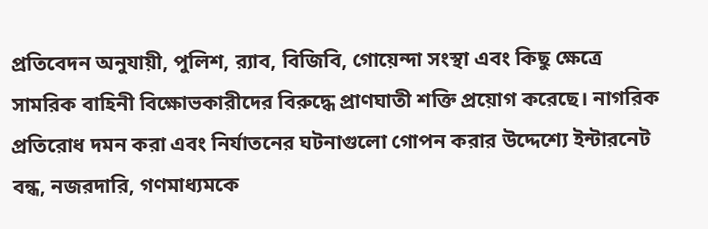প্রতিবেদন অনুযায়ী, পুলিশ, র‍্যাব, বিজিবি, গোয়েন্দা সংস্থা এবং কিছু ক্ষেত্রে সামরিক বাহিনী বিক্ষোভকারীদের বিরুদ্ধে প্রাণঘাতী শক্তি প্রয়োগ করেছে। নাগরিক প্রতিরোধ দমন করা এবং নির্যাতনের ঘটনাগুলো গোপন করার উদ্দেশ্যে ইন্টারনেট বন্ধ, নজরদারি, গণমাধ্যমকে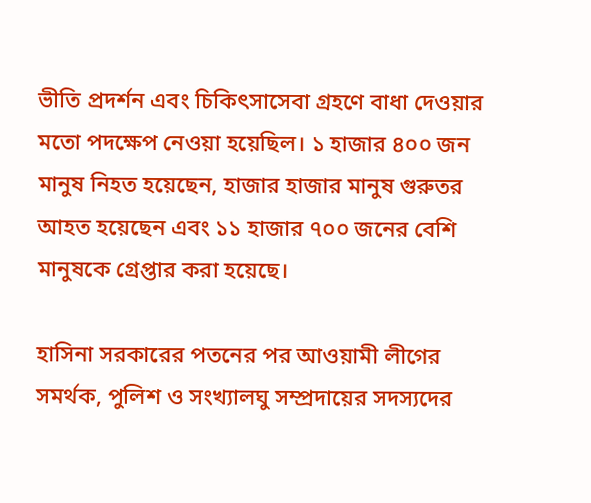ভীতি প্রদর্শন এবং চিকিৎসাসেবা গ্রহণে বাধা দেওয়ার মতো পদক্ষেপ নেওয়া হয়েছিল। ১ হাজার ৪০০ জন মানুষ নিহত হয়েছেন, হাজার হাজার মানুষ গুরুতর আহত হয়েছেন এবং ১১ হাজার ৭০০ জনের বেশি মানুষকে গ্রেপ্তার করা হয়েছে।

হাসিনা সরকারের পতনের পর আওয়ামী লীগের সমর্থক, পুলিশ ও সংখ্যালঘু সম্প্রদায়ের সদস্যদের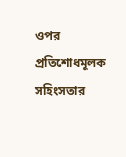ওপর প্রতিশোধমূলক সহিংসতার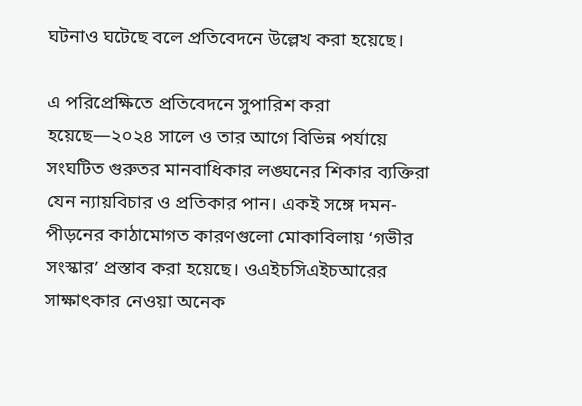ঘটনাও ঘটেছে বলে প্রতিবেদনে উল্লেখ করা হয়েছে।

এ পরিপ্রেক্ষিতে প্রতিবেদনে সুপারিশ করা হয়েছে—২০২৪ সালে ও তার আগে বিভিন্ন পর্যায়ে সংঘটিত গুরুতর মানবাধিকার লঙ্ঘনের শিকার ব্যক্তিরা যেন ন্যায়বিচার ও প্রতিকার পান। একই সঙ্গে দমন-পীড়নের কাঠামোগত কারণগুলো মোকাবিলায় ‘গভীর সংস্কার’ প্রস্তাব করা হয়েছে। ওএইচসিএইচআরের সাক্ষাৎকার নেওয়া অনেক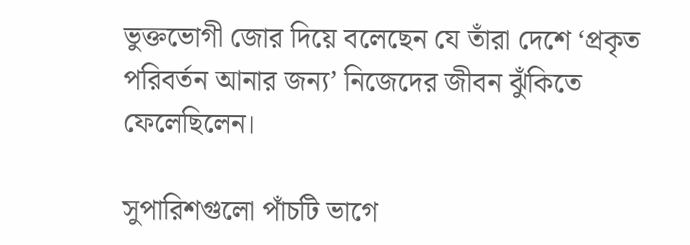ভুক্তভোগী জোর দিয়ে বলেছেন যে তাঁরা দেশে ‘প্রকৃত পরিবর্তন আনার জন্য’ নিজেদের জীবন ঝুঁকিতে ফেলেছিলেন।

সুপারিশগুলো পাঁচটি ভাগে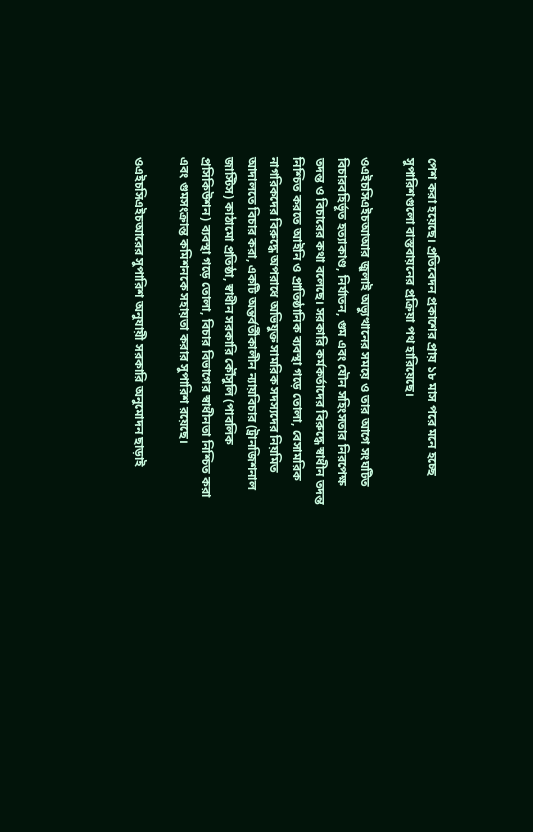পেশ করা হয়েছে। প্রতিবেদন প্রকাশের প্রায় ১৮ মাস পরে মনে হচ্ছে সুপারিশগুলো বাস্তবায়নের প্রক্রিয়া পথ হারিয়েছে।

ওএইচসিএইচআআর জুলাই অভ্যুত্থানের সময়ে ও তার আগে সংঘটিত বিচারবহির্ভূত হত্যাকাণ্ড, নির্যাতন, গুম এবং যৌন সহিংসতার নিরপেক্ষ তদন্ত ও বিচারের কথা বলেছে। সরকারি কর্মকর্তাদের বিরুদ্ধে স্বাধীন তদন্ত নিশ্চিত করতে আইনি ও প্রাতিষ্ঠানিক ব্যবস্থা গড়ে তোলা, বেসামরিক নাগরিকদের বিরুদ্ধে অপরাধে অভিযুক্ত সামরিক সদস্যদের নিয়মিত আদালতে বিচার করা, একটি অন্তর্বর্তীকালীন ন্যায়বিচার (ট্রানজিশনাল জাস্টিস) কাঠামো প্রতিষ্ঠা, স্বাধীন সরকারি কৌঁসুলি (পাবলিক প্রসিকিউশন) ব্যবস্থা গড়ে তোলা, বিচার বিভাগের স্বাধীনতা নিশ্চিত করা এবং গুমসংক্রান্ত কমিশনকে সহায়তা করার সুপারিশ রয়েছে।

ওএইচসিএইচআরের সুপারিশ অনুযায়ী সরকারি অনুমোদন ছাড়াই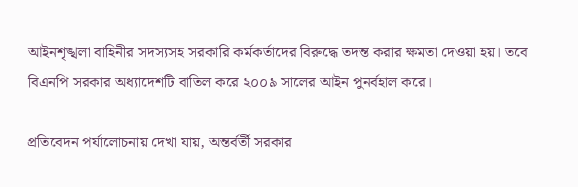আইনশৃঙ্খলা বাহিনীর সদস্যসহ সরকারি কর্মকর্তাদের বিরুদ্ধে তদন্ত করার ক্ষমতা দেওয়া হয়। তবে বিএনপি সরকার অধ্যাদেশটি বাতিল করে ২০০৯ সালের আইন পুনর্বহাল করে।

প্রতিবেদন পর্যালোচনায় দেখা যায়, অন্তর্বর্তী সরকার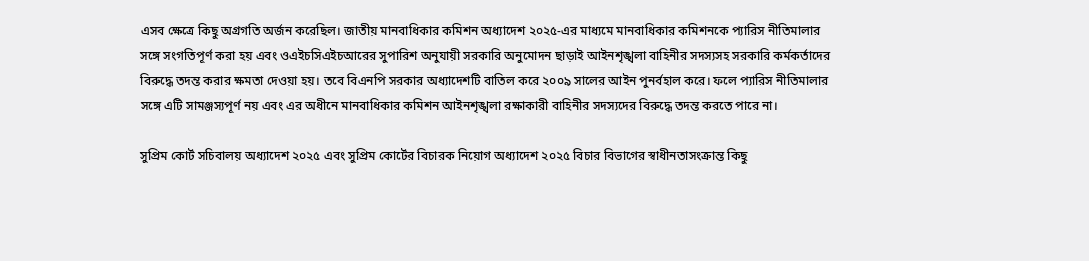এসব ক্ষেত্রে কিছু অগ্রগতি অর্জন করেছিল। জাতীয় মানবাধিকার কমিশন অধ্যাদেশ ২০২৫-এর মাধ্যমে মানবাধিকার কমিশনকে প্যারিস নীতিমালার সঙ্গে সংগতিপূর্ণ করা হয় এবং ওএইচসিএইচআরের সুপারিশ অনুযায়ী সরকারি অনুমোদন ছাড়াই আইনশৃঙ্খলা বাহিনীর সদস্যসহ সরকারি কর্মকর্তাদের বিরুদ্ধে তদন্ত করার ক্ষমতা দেওয়া হয়। তবে বিএনপি সরকার অধ্যাদেশটি বাতিল করে ২০০৯ সালের আইন পুনর্বহাল করে। ফলে প্যারিস নীতিমালার সঙ্গে এটি সামঞ্জস্যপূর্ণ নয় এবং এর অধীনে মানবাধিকার কমিশন আইনশৃঙ্খলা রক্ষাকারী বাহিনীর সদস্যদের বিরুদ্ধে তদন্ত করতে পারে না।

সুপ্রিম কোর্ট সচিবালয় অধ্যাদেশ ২০২৫ এবং সুপ্রিম কোর্টের বিচারক নিয়োগ অধ্যাদেশ ২০২৫ বিচার বিভাগের স্বাধীনতাসংক্রান্ত কিছু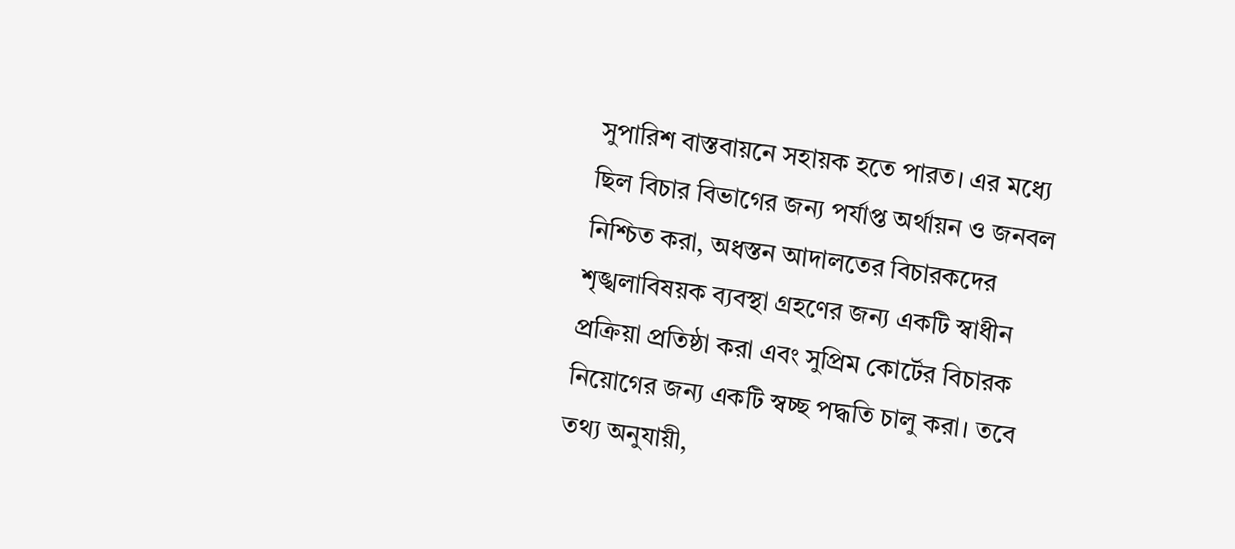সুপারিশ বাস্তবায়নে সহায়ক হতে পারত। এর মধ্যে ছিল বিচার বিভাগের জন্য পর্যাপ্ত অর্থায়ন ও জনবল নিশ্চিত করা, অধস্তন আদালতের বিচারকদের শৃঙ্খলাবিষয়ক ব্যবস্থা গ্রহণের জন্য একটি স্বাধীন প্রক্রিয়া প্রতিষ্ঠা করা এবং সুপ্রিম কোর্টের বিচারক নিয়োগের জন্য একটি স্বচ্ছ পদ্ধতি চালু করা। তবে তথ্য অনুযায়ী,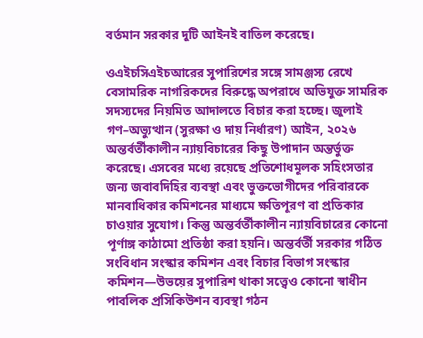বর্তমান সরকার দুটি আইনই বাতিল করেছে।

ওএইচসিএইচআরের সুপারিশের সঙ্গে সামঞ্জস্য রেখে বেসামরিক নাগরিকদের বিরুদ্ধে অপরাধে অভিযুক্ত সামরিক সদস্যদের নিয়মিত আদালতে বিচার করা হচ্ছে। জুলাই গণ–অভ্যুত্থান (সুরক্ষা ও দায় নির্ধারণ) আইন, ২০২৬ অন্তর্বর্তীকালীন ন্যায়বিচারের কিছু উপাদান অন্তর্ভুক্ত করেছে। এসবের মধ্যে রয়েছে প্রতিশোধমূলক সহিংসতার জন্য জবাবদিহির ব্যবস্থা এবং ভুক্তভোগীদের পরিবারকে মানবাধিকার কমিশনের মাধ্যমে ক্ষতিপূরণ বা প্রতিকার চাওয়ার সুযোগ। কিন্তু অন্তর্বর্তীকালীন ন্যায়বিচারের কোনো পূর্ণাঙ্গ কাঠামো প্রতিষ্ঠা করা হয়নি। অন্তর্বর্তী সরকার গঠিত সংবিধান সংস্কার কমিশন এবং বিচার বিভাগ সংস্কার কমিশন—উভয়ের সুপারিশ থাকা সত্ত্বেও কোনো স্বাধীন পাবলিক প্রসিকিউশন ব্যবস্থা গঠন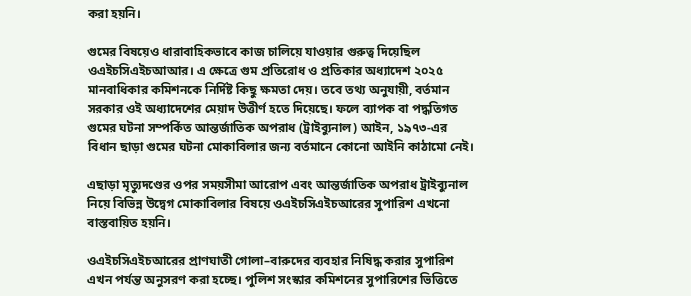করা হয়নি।

গুমের বিষয়েও ধারাবাহিকভাবে কাজ চালিয়ে যাওয়ার গুরুত্ব দিয়েছিল ওএইচসিএইচআআর। এ ক্ষেত্রে গুম প্রতিরোধ ও প্রতিকার অধ্যাদেশ ২০২৫ মানবাধিকার কমিশনকে নির্দিষ্ট কিছু ক্ষমতা দেয়। তবে তথ্য অনুযায়ী, বর্তমান সরকার ওই অধ্যাদেশের মেয়াদ উত্তীর্ণ হতে দিয়েছে। ফলে ব্যাপক বা পদ্ধতিগত গুমের ঘটনা সম্পর্কিত আন্তর্জাতিক অপরাধ (ট্রাইব্যুনাল) আইন, ১৯৭৩-এর বিধান ছাড়া গুমের ঘটনা মোকাবিলার জন্য বর্তমানে কোনো আইনি কাঠামো নেই।

এছাড়া মৃত্যুদণ্ডের ওপর সময়সীমা আরোপ এবং আন্তর্জাতিক অপরাধ ট্রাইব্যুনাল নিয়ে বিভিন্ন উদ্বেগ মোকাবিলার বিষয়ে ওএইচসিএইচআরের সুপারিশ এখনো বাস্তবায়িত হয়নি।

ওএইচসিএইচআরের প্রাণঘাতী গোলা–বারুদের ব্যবহার নিষিদ্ধ করার সুপারিশ এখন পর্যন্ত অনুসরণ করা হচ্ছে। পুলিশ সংস্কার কমিশনের সুপারিশের ভিত্তিতে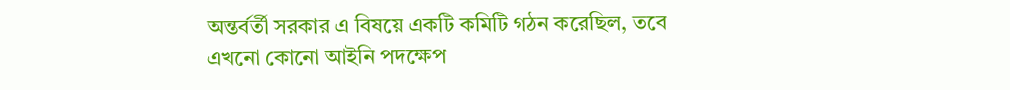অন্তর্বর্তী সরকার এ বিষয়ে একটি কমিটি গঠন করেছিল, তবে এখনো কোনো আইনি পদক্ষেপ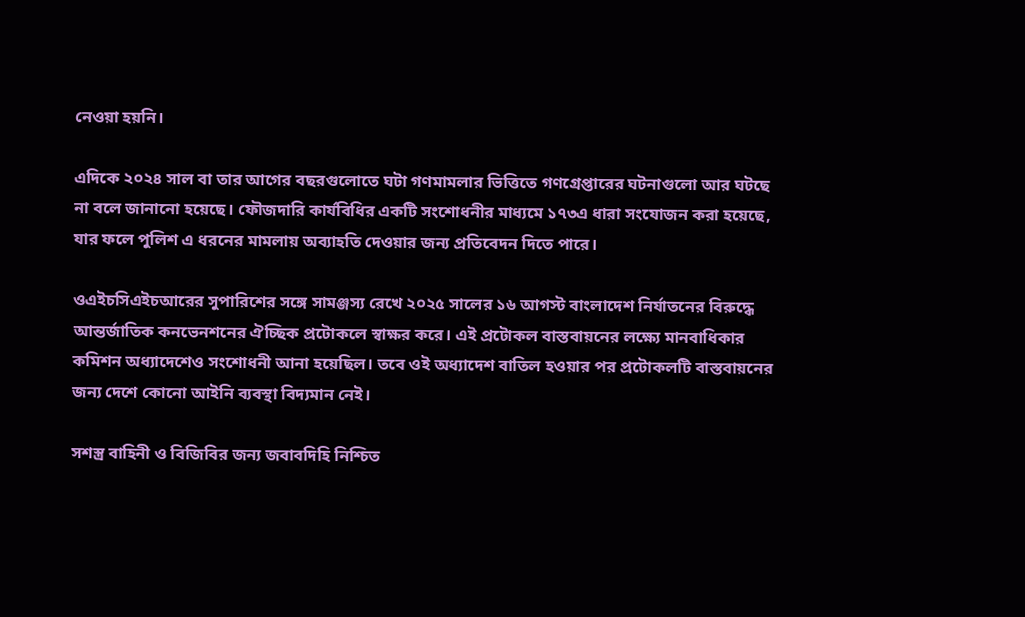নেওয়া হয়নি।

এদিকে ২০২৪ সাল বা তার আগের বছরগুলোতে ঘটা গণমামলার ভিত্তিতে গণগ্রেপ্তারের ঘটনাগুলো আর ঘটছে না বলে জানানো হয়েছে। ফৌজদারি কার্যবিধির একটি সংশোধনীর মাধ্যমে ১৭৩এ ধারা সংযোজন করা হয়েছে, যার ফলে পুলিশ এ ধরনের মামলায় অব্যাহতি দেওয়ার জন্য প্রতিবেদন দিতে পারে।

ওএইচসিএইচআরের সুপারিশের সঙ্গে সামঞ্জস্য রেখে ২০২৫ সালের ১৬ আগস্ট বাংলাদেশ নির্যাতনের বিরুদ্ধে আন্তর্জাতিক কনভেনশনের ঐচ্ছিক প্রটোকলে স্বাক্ষর করে। এই প্রটোকল বাস্তবায়নের লক্ষ্যে মানবাধিকার কমিশন অধ্যাদেশেও সংশোধনী আনা হয়েছিল। তবে ওই অধ্যাদেশ বাতিল হওয়ার পর প্রটোকলটি বাস্তবায়নের জন্য দেশে কোনো আইনি ব্যবস্থা বিদ্যমান নেই।

সশস্ত্র বাহিনী ও বিজিবির জন্য জবাবদিহি নিশ্চিত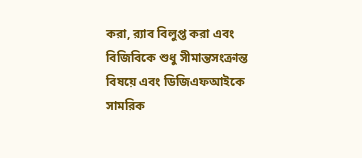করা, র‍্যাব বিলুপ্ত করা এবং বিজিবিকে শুধু সীমান্তসংক্রান্ত বিষয়ে এবং ডিজিএফআইকে সামরিক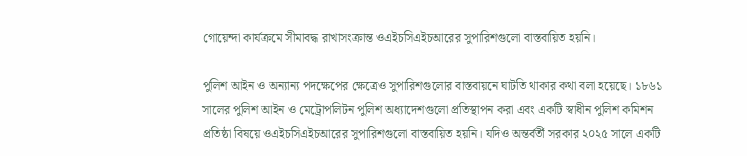গোয়েন্দা কার্যক্রমে সীমাবদ্ধ রাখাসংক্রান্ত ওএইচসিএইচআরের সুপারিশগুলো বাস্তবায়িত হয়নি।

পুলিশ আইন ও অন্যান্য পদক্ষেপের ক্ষেত্রেও সুপারিশগুলোর বাস্তবায়নে ঘাটতি থাকার কথা বলা হয়েছে। ১৮৬১ সালের পুলিশ আইন ও মেট্রোপলিটন পুলিশ অধ্যাদেশগুলো প্রতিস্থাপন করা এবং একটি স্বাধীন পুলিশ কমিশন প্রতিষ্ঠা বিষয়ে ওএইচসিএইচআরের সুপারিশগুলো বাস্তবায়িত হয়নি। যদিও অন্তর্বর্তী সরকার ২০২৫ সালে একটি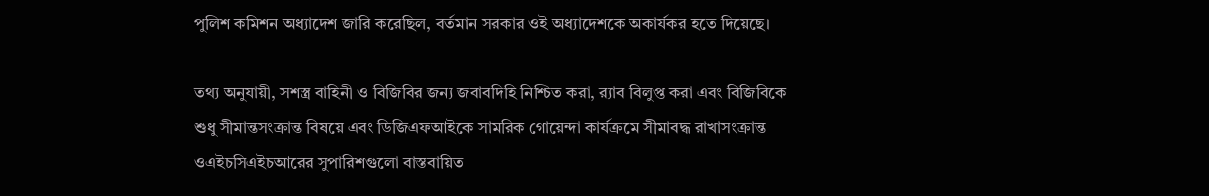পুলিশ কমিশন অধ্যাদেশ জারি করেছিল, বর্তমান সরকার ওই অধ্যাদেশকে অকার্যকর হতে দিয়েছে।

তথ্য অনুযায়ী, সশস্ত্র বাহিনী ও বিজিবির জন্য জবাবদিহি নিশ্চিত করা, র‍্যাব বিলুপ্ত করা এবং বিজিবিকে শুধু সীমান্তসংক্রান্ত বিষয়ে এবং ডিজিএফআইকে সামরিক গোয়েন্দা কার্যক্রমে সীমাবদ্ধ রাখাসংক্রান্ত ওএইচসিএইচআরের সুপারিশগুলো বাস্তবায়িত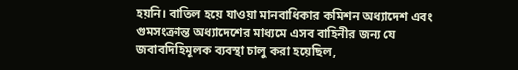হয়নি। বাতিল হয়ে যাওয়া মানবাধিকার কমিশন অধ্যাদেশ এবং গুমসংক্রান্ত অধ্যাদেশের মাধ্যমে এসব বাহিনীর জন্য যে জবাবদিহিমূলক ব্যবস্থা চালু করা হয়েছিল,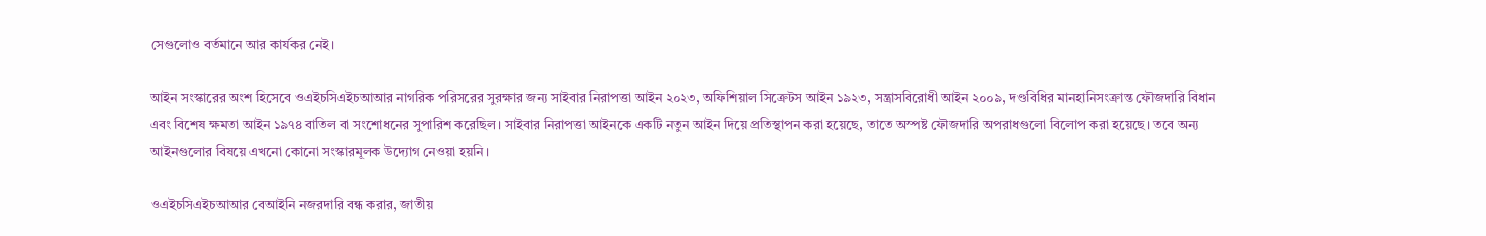সেগুলোও বর্তমানে আর কার্যকর নেই।

আইন সংস্কারের অংশ হিসেবে ওএইচসিএইচআআর নাগরিক পরিসরের সুরক্ষার জন্য সাইবার নিরাপত্তা আইন ২০২৩, অফিশিয়াল সিক্রেটস আইন ১৯২৩, সন্ত্রাসবিরোধী আইন ২০০৯, দণ্ডবিধির মানহানিসংক্রান্ত ফৌজদারি বিধান এবং বিশেষ ক্ষমতা আইন ১৯৭৪ বাতিল বা সংশোধনের সুপারিশ করেছিল। সাইবার নিরাপত্তা আইনকে একটি নতুন আইন দিয়ে প্রতিস্থাপন করা হয়েছে, তাতে অস্পষ্ট ফৌজদারি অপরাধগুলো বিলোপ করা হয়েছে। তবে অন্য আইনগুলোর বিষয়ে এখনো কোনো সংস্কারমূলক উদ্যোগ নেওয়া হয়নি।

ওএইচসিএইচআআর বেআইনি নজরদারি বন্ধ করার, জাতীয়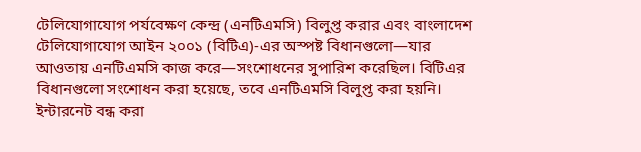টেলিযোগাযোগ পর্যবেক্ষণ কেন্দ্র (এনটিএমসি) বিলুপ্ত করার এবং বাংলাদেশ টেলিযোগাযোগ আইন ২০০১ (বিটিএ)-এর অস্পষ্ট বিধানগুলো—যার আওতায় এনটিএমসি কাজ করে—সংশোধনের সুপারিশ করেছিল। বিটিএর বিধানগুলো সংশোধন করা হয়েছে, তবে এনটিএমসি বিলুপ্ত করা হয়নি। ইন্টারনেট বন্ধ করা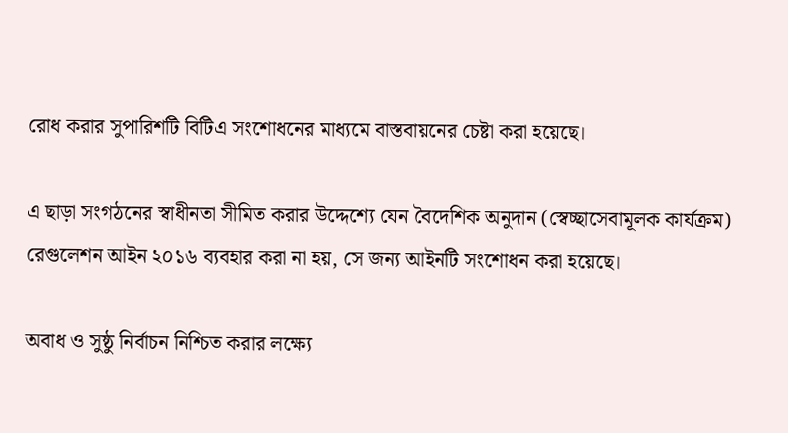রোধ করার সুপারিশটি বিটিএ সংশোধনের মাধ্যমে বাস্তবায়নের চেষ্টা করা হয়েছে।

এ ছাড়া সংগঠনের স্বাধীনতা সীমিত করার উদ্দেশ্যে যেন বৈদেশিক অনুদান (স্বেচ্ছাসেবামূলক কার্যক্রম) রেগুলেশন আইন ২০১৬ ব্যবহার করা না হয়, সে জন্য আইনটি সংশোধন করা হয়েছে।

অবাধ ও সুষ্ঠু নির্বাচন নিশ্চিত করার লক্ষ্যে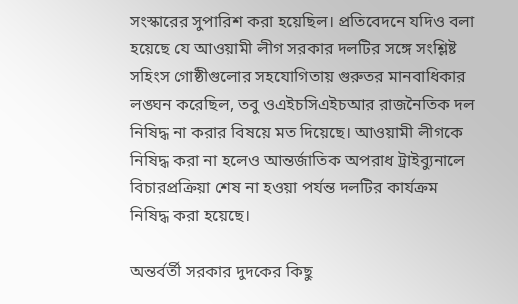সংস্কারের সুপারিশ করা হয়েছিল। প্রতিবেদনে যদিও বলা হয়েছে যে আওয়ামী লীগ সরকার দলটির সঙ্গে সংশ্লিষ্ট সহিংস গোষ্ঠীগুলোর সহযোগিতায় গুরুতর মানবাধিকার লঙ্ঘন করেছিল, তবু ওএইচসিএইচআর রাজনৈতিক দল নিষিদ্ধ না করার বিষয়ে মত দিয়েছে। আওয়ামী লীগকে নিষিদ্ধ করা না হলেও আন্তর্জাতিক অপরাধ ট্রাইব্যুনালে বিচারপ্রক্রিয়া শেষ না হওয়া পর্যন্ত দলটির কার্যক্রম নিষিদ্ধ করা হয়েছে।

অন্তর্বর্তী সরকার দুদকের কিছু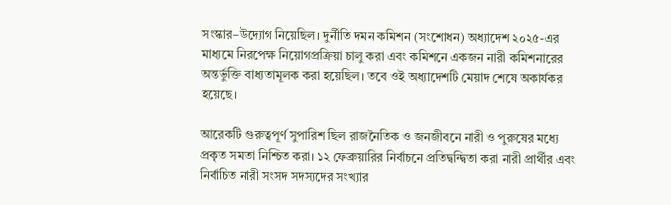সংস্কার–উদ্যোগ নিয়েছিল। দুর্নীতি দমন কমিশন (সংশোধন) অধ্যাদেশ ২০২৫-এর মাধ্যমে নিরপেক্ষ নিয়োগপ্রক্রিয়া চালু করা এবং কমিশনে একজন নারী কমিশনারের অন্তর্ভুক্তি বাধ্যতামূলক করা হয়েছিল। তবে ওই অধ্যাদেশটি মেয়াদ শেষে অকার্যকর হয়েছে।

আরেকটি গুরুত্বপূর্ণ সুপারিশ ছিল রাজনৈতিক ও জনজীবনে নারী ও পুরুষের মধ্যে প্রকৃত সমতা নিশ্চিত করা। ১২ ফেব্রুয়ারির নির্বাচনে প্রতিদ্বন্দ্বিতা করা নারী প্রার্থীর এবং নির্বাচিত নারী সংসদ সদস্যদের সংখ্যার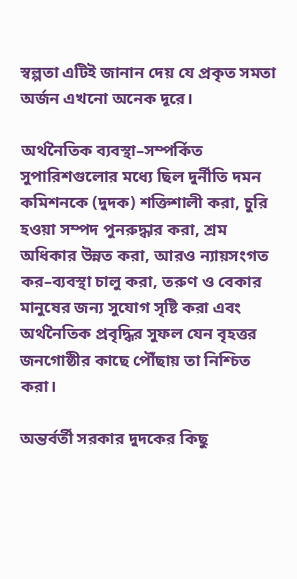স্বল্পতা এটিই জানান দেয় যে প্রকৃত সমতা অর্জন এখনো অনেক দূরে।

অর্থনৈতিক ব্যবস্থা–সম্পর্কিত সুপারিশগুলোর মধ্যে ছিল দুর্নীতি দমন কমিশনকে (দুদক) শক্তিশালী করা, চুরি হওয়া সম্পদ পুনরুদ্ধার করা, শ্রম অধিকার উন্নত করা, আরও ন্যায়সংগত কর–ব্যবস্থা চালু করা, তরুণ ও বেকার মানুষের জন্য সুযোগ সৃষ্টি করা এবং অর্থনৈতিক প্রবৃদ্ধির সুফল যেন বৃহত্তর জনগোষ্ঠীর কাছে পৌঁছায় তা নিশ্চিত করা।

অন্তর্বর্তী সরকার দুদকের কিছু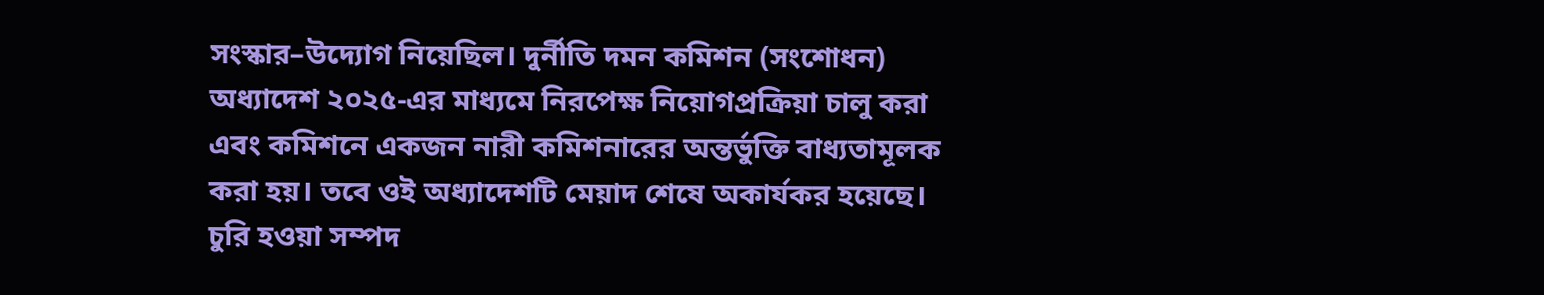সংস্কার–উদ্যোগ নিয়েছিল। দুর্নীতি দমন কমিশন (সংশোধন) অধ্যাদেশ ২০২৫-এর মাধ্যমে নিরপেক্ষ নিয়োগপ্রক্রিয়া চালু করা এবং কমিশনে একজন নারী কমিশনারের অন্তর্ভুক্তি বাধ্যতামূলক করা হয়। তবে ওই অধ্যাদেশটি মেয়াদ শেষে অকার্যকর হয়েছে। চুরি হওয়া সম্পদ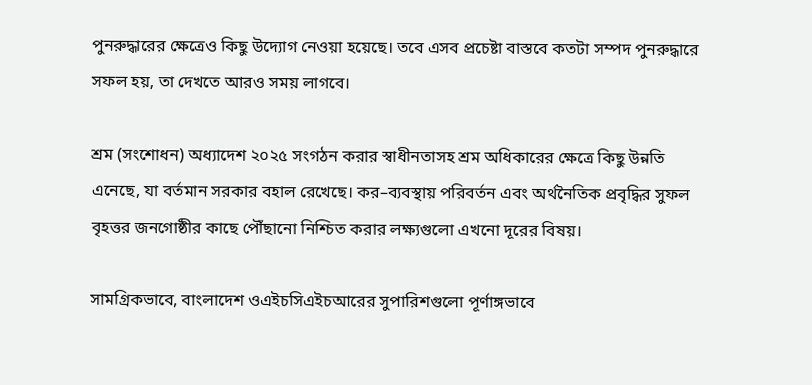পুনরুদ্ধারের ক্ষেত্রেও কিছু উদ্যোগ নেওয়া হয়েছে। তবে এসব প্রচেষ্টা বাস্তবে কতটা সম্পদ পুনরুদ্ধারে সফল হয়, তা দেখতে আরও সময় লাগবে।

শ্রম (সংশোধন) অধ্যাদেশ ২০২৫ সংগঠন করার স্বাধীনতাসহ শ্রম অধিকারের ক্ষেত্রে কিছু উন্নতি এনেছে, যা বর্তমান সরকার বহাল রেখেছে। কর–ব্যবস্থায় পরিবর্তন এবং অর্থনৈতিক প্রবৃদ্ধির সুফল বৃহত্তর জনগোষ্ঠীর কাছে পৌঁছানো নিশ্চিত করার লক্ষ্যগুলো এখনো দূরের বিষয়।

সামগ্রিকভাবে, বাংলাদেশ ওএইচসিএইচআরের সুপারিশগুলো পূর্ণাঙ্গভাবে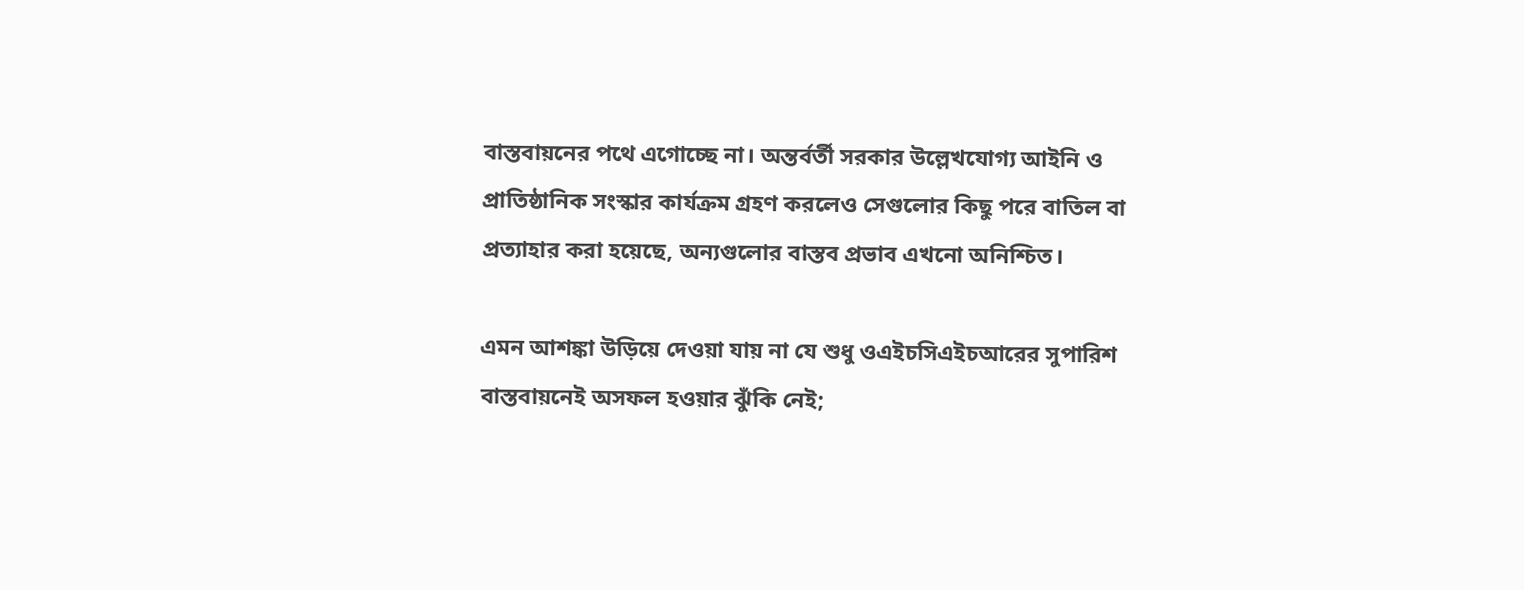বাস্তবায়নের পথে এগোচ্ছে না। অন্তর্বর্তী সরকার উল্লেখযোগ্য আইনি ও প্রাতিষ্ঠানিক সংস্কার কার্যক্রম গ্রহণ করলেও সেগুলোর কিছু পরে বাতিল বা প্রত্যাহার করা হয়েছে, অন্যগুলোর বাস্তব প্রভাব এখনো অনিশ্চিত।

এমন আশঙ্কা উড়িয়ে দেওয়া যায় না যে শুধু ওএইচসিএইচআরের সুপারিশ বাস্তবায়নেই অসফল হওয়ার ঝুঁকি নেই;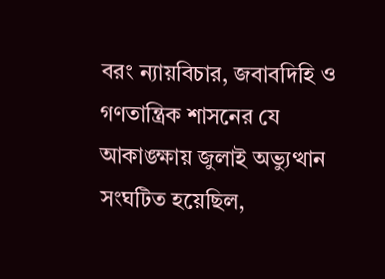বরং ন্যায়বিচার, জবাবদিহি ও গণতান্ত্রিক শাসনের যে আকাঙ্ক্ষায় জুলাই অভ্যুত্থান সংঘটিত হয়েছিল,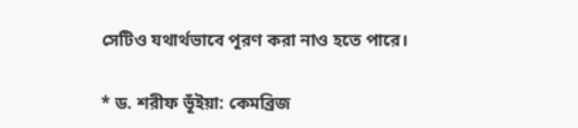সেটিও যথার্থভাবে পূরণ করা নাও হতে পারে।

* ড. শরীফ ভূঁইয়া: কেমব্রিজ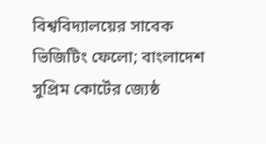বিশ্ববিদ্যালয়ের সাবেক ভিজিটিং ফেলো; বাংলাদেশ সুপ্রিম কোর্টের জ্যেষ্ঠ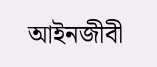আইনজীবী